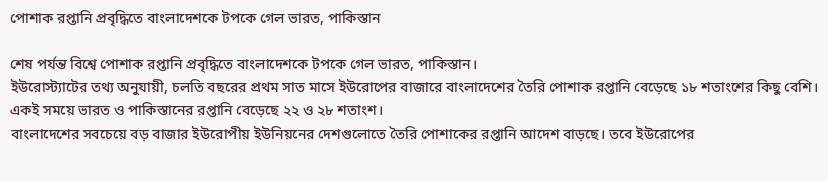পোশাক রপ্তানি প্রবৃদ্ধিতে বাংলাদেশকে টপকে গেল ভারত, পাকিস্তান

শেষ পর্যন্ত বিশ্বে পোশাক রপ্তানি প্রবৃদ্ধিতে বাংলাদেশকে টপকে গেল ভারত, পাকিস্তান।
ইউরোস্ট্যাটের তথ্য অনুযায়ী, চলতি বছরের প্রথম সাত মাসে ইউরোপের বাজারে বাংলাদেশের তৈরি পোশাক রপ্তানি বেড়েছে ১৮ শতাংশের কিছু বেশি। একই সময়ে ভারত ও পাকিস্তানের রপ্তানি বেড়েছে ২২ ও ২৮ শতাংশ।
বাংলাদেশের সবচেয়ে বড় বাজার ইউরোপীয় ইউনিয়নের দেশগুলোতে তৈরি পোশাকের রপ্তানি আদেশ বাড়ছে। তবে ইউরোপের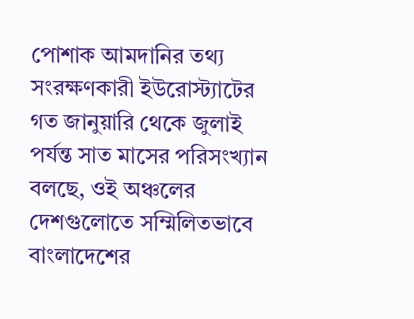পোশাক আমদানির তথ্য সংরক্ষণকারী ইউরোস্ট্যাটের গত জানুয়ারি থেকে জুলাই পর্যন্ত সাত মাসের পরিসংখ্যান বলছে, ওই অঞ্চলের দেশগুলোতে সম্মিলিতভাবে বাংলাদেশের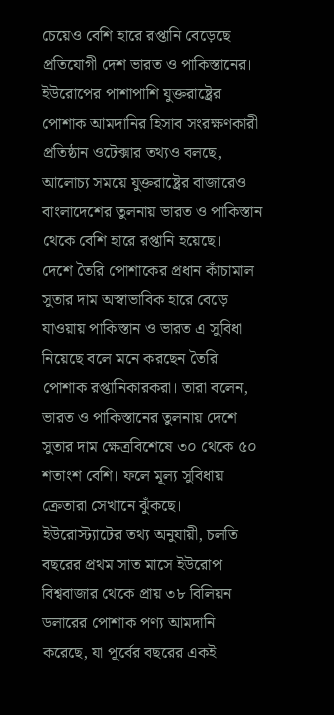চেয়েও বেশি হারে রপ্তানি বেড়েছে প্রতিযোগী দেশ ভারত ও পাকিস্তানের।
ইউরোপের পাশাপাশি যুক্তরাষ্ট্রের পোশাক আমদানির হিসাব সংরক্ষণকারী প্রতিষ্ঠান ওটেক্সার তথ্যও বলছে, আলোচ্য সময়ে যুক্তরাষ্ট্রের বাজারেও বাংলাদেশের তুলনায় ভারত ও পাকিস্তান থেকে বেশি হারে রপ্তানি হয়েছে।
দেশে তৈরি পোশাকের প্রধান কাঁচামাল সুতার দাম অস্বাভাবিক হারে বেড়ে যাওয়ায় পাকিস্তান ও ভারত এ সুবিধা নিয়েছে বলে মনে করছেন তৈরি পোশাক রপ্তানিকারকরা। তারা বলেন, ভারত ও পাকিস্তানের তুলনায় দেশে সুতার দাম ক্ষেত্রবিশেষে ৩০ থেকে ৫০ শতাংশ বেশি। ফলে মূল্য সুবিধায় ক্রেতারা সেখানে ঝুঁকছে।
ইউরোস্ট্যাটের তথ্য অনুযায়ী, চলতি বছরের প্রথম সাত মাসে ইউরোপ বিশ্ববাজার থেকে প্রায় ৩৮ বিলিয়ন ডলারের পোশাক পণ্য আমদানি করেছে, যা পূর্বের বছরের একই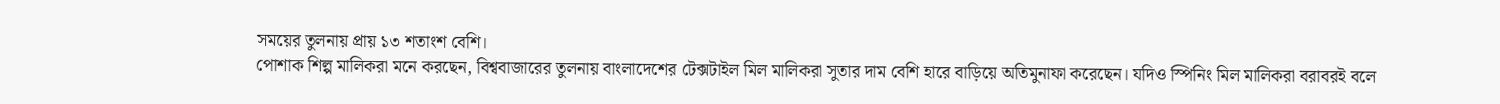সময়ের তুলনায় প্রায় ১৩ শতাংশ বেশি।
পোশাক শিল্প মালিকরা মনে করছেন, বিশ্ববাজারের তুলনায় বাংলাদেশের টেক্সটাইল মিল মালিকরা সুতার দাম বেশি হারে বাড়িয়ে অতিমুনাফা করেছেন। যদিও স্পিনিং মিল মালিকরা বরাবরই বলে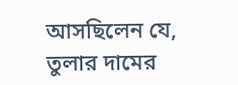আসছিলেন যে, তুলার দামের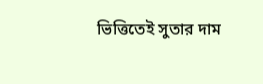ভিত্তিতেই সুতার দাম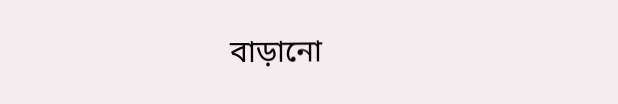বাড়ানো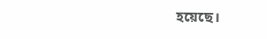হয়েছে।